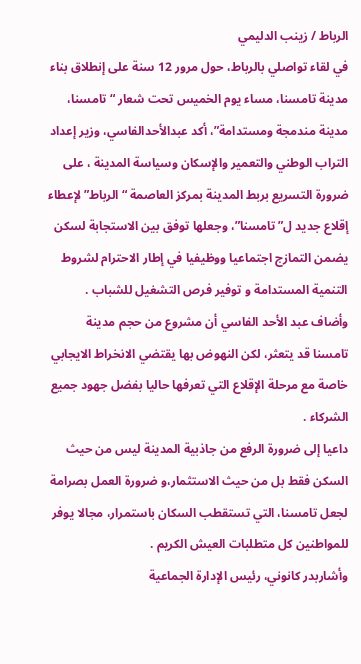الرباط / زينب الدليمي
في لقاء تواصلي بالرباط، حول مرور 12 سنة على إنطلاق بناء مدينة تامسنا، مساء يوم الخميس تحت شعار “تامسنا، مدينة مندمجة ومستدامة”، أكد عبدالأحدالفاسي، وزير إعداد التراب الوطني والتعمير والإسكان وسياسة المدينة ، على ضرورة التسريع بربط المدينة بمركز العاصمة “الرباط” لإعطاء إقلاع جديد ل”تامسنا”، وجعلها توفق بين الاستجابة لسكن يضمن التمازج اجتماعيا ووظيفيا في إطار الاحترام لشروط التنمية المستدامة و توفير فرص التشغيل للشباب .
وأضاف عبد الأحد الفاسي أن مشروع من حجم مدينة تامسنا قد يتعثر، لكن النهوض بها يقتضي الانخراط الايجابي خاصة مع مرحلة الإقلاع التي تعرفها حاليا بفضل جهود جميع الشركاء .
داعيا إلى ضرورة الرفع من جاذبية المدينة ليس من حيث السكن فقط بل من حيث الاستثمار،و ضرورة العمل بصرامة لجعل تامسنا، التي تستقطب السكان باستمرار، مجالا يوفر للمواطنين كل متطلبات العيش الكريم .
وأشاربدر كانوني، رئيس الإدارة الجماعية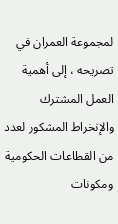لمجموعة العمران في تصريحه ، إلى أهمية العمل المشترك والإنخراط المشكور لعدد من القطاعات الحكومية ومكونات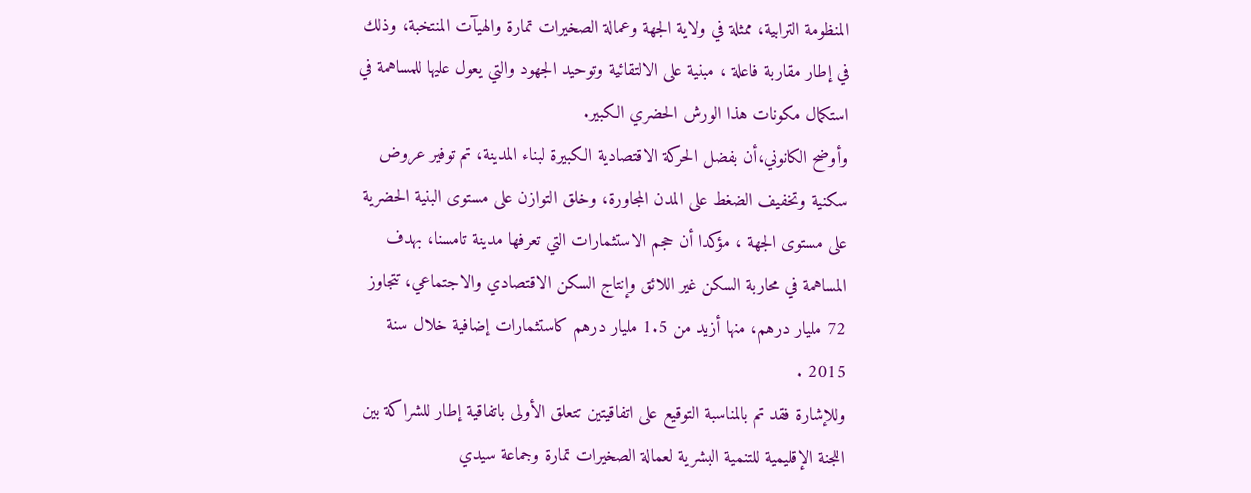المنظومة الترابية، ممثلة في ولاية الجهة وعمالة الصخيرات تمارة والهيآت المنتخبة، وذلك في إطار مقاربة فاعلة ، مبنية على الالتقائية وتوحيد الجهود والتي يعول عليها للمساهمة في استكمال مكونات هذا الورش الحضري الكبير.
وأوضح الكانوني،أن بفضل الحركة الاقتصادية الكبيرة لبناء المدينة، تم توفير عروض سكنية وتخفيف الضغط على المدن المجاورة، وخلق التوازن على مستوى البنية الحضرية على مستوى الجهة ، مؤكدا أن حجم الاستثمارات التي تعرفها مدينة تامسنا، بهدف المساهمة في محاربة السكن غير اللائق وإنتاج السكن الاقتصادي والاجتماعي، تتجاوز 72 مليار درهم، منها أزيد من 1.5 مليار درهم كاستثمارات إضافية خلال سنة 2015 .
وللإشارة فقد تم بالمناسبة التوقيع على اتفاقيتين تتعلق الأولى باتفاقية إطار للشراكة بين اللجنة الإقليمية للتنمية البشرية لعمالة الصخيرات تمارة وجماعة سيدي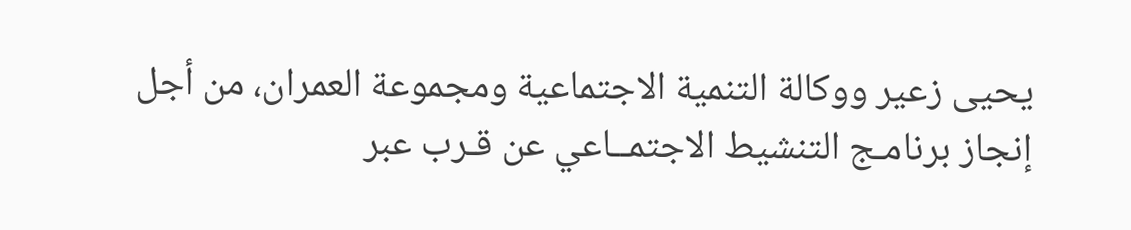يحيى زعير ووكالة التنمية الاجتماعية ومجموعة العمران، من أجل إنجاز برنامـج التنشيط الاجتمــاعي عن قـرب عبر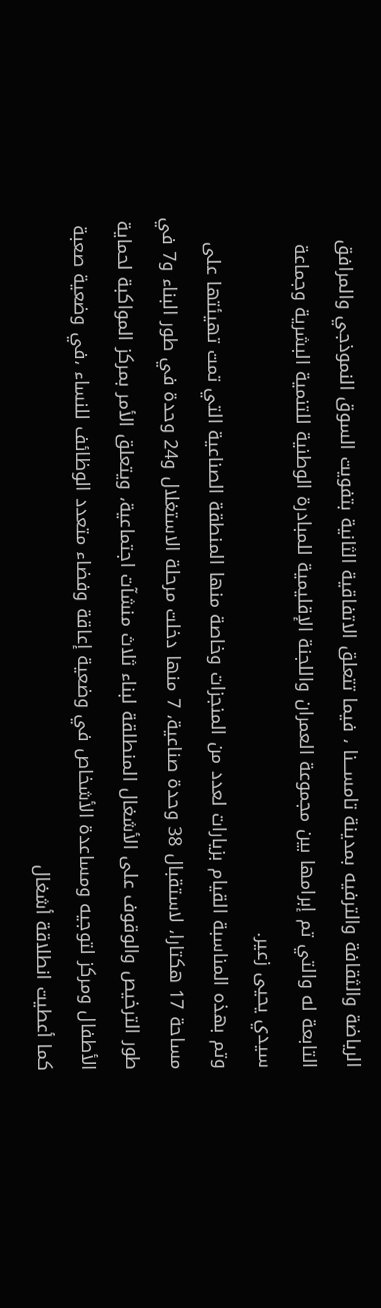الرياضة والثقافة والترفيه بمدينة تامســـنا ، فيما تتعلق الاتفاقية الثانية بتفويت السوق النموذجي والمرافق التابعة له والتي تم إبرامها بين مجموعة العمران واللجنة الإقليمية للمبادرة الوطنية للتنمية البشرية وجماعة سيدي يحيى زعير.
وتم بهذه المناسبة القيام بزيارات لعدد من المنجزات وخاصة منها المنطقة الصناعية التي تمت تهيئتها على مساحة 17 هكتارا، لاستقبال 38 وحدة صناعية، 7 منها دخلت مرحلة الاستغلال و24 وحدة في طور البناء و7 في طور الترخيص والوقوف على الأشغال المنطلقة لبناء ثلاث منشآت اجتماعية، ويتعلق الأمر بمركز المواكبة لحماية الأطفال ومركز لتوجيه ومساعدة الأشخاص في وضعية إعاقة وفضاء متعدد الوظائف للنساء ،في وضعية صعبة كما أعطيت انطلاقة أشغال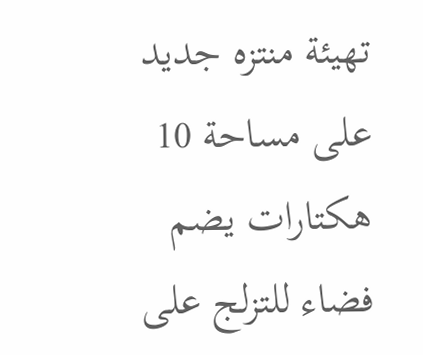تهيئة منتزه جديد على مساحة 10 هكتارات يضم فضاء للتزلج على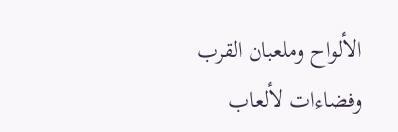الألواح وملعبان القرب وفضاءات لألعاب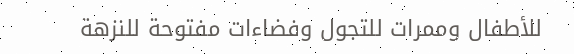للأطفال وممرات للتجول وفضاءات مفتوحة للنزهة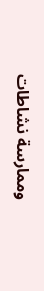وممارسة نشاطات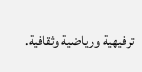ترفيهية ورياضية وثقافية.